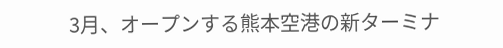3月、オープンする熊本空港の新ターミナ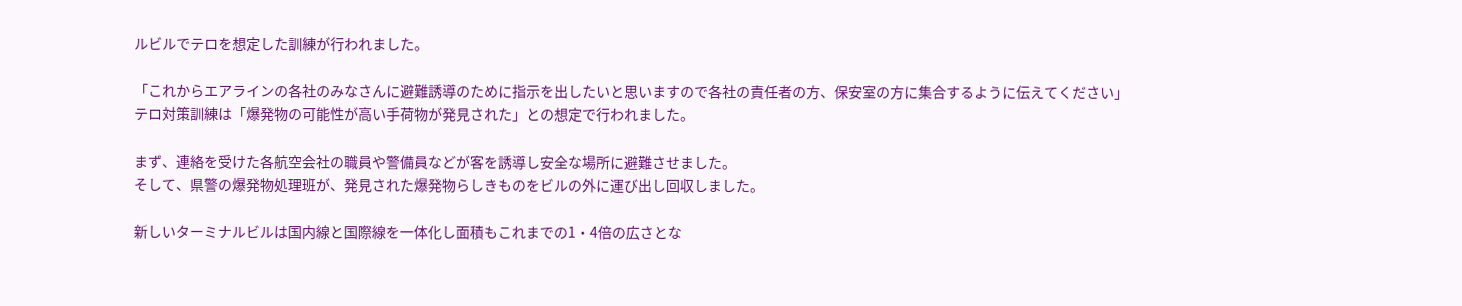ルビルでテロを想定した訓練が行われました。

「これからエアラインの各社のみなさんに避難誘導のために指示を出したいと思いますので各社の責任者の方、保安室の方に集合するように伝えてください」
テロ対策訓練は「爆発物の可能性が高い手荷物が発見された」との想定で行われました。

まず、連絡を受けた各航空会社の職員や警備員などが客を誘導し安全な場所に避難させました。
そして、県警の爆発物処理班が、発見された爆発物らしきものをビルの外に運び出し回収しました。

新しいターミナルビルは国内線と国際線を一体化し面積もこれまでの1・4倍の広さとな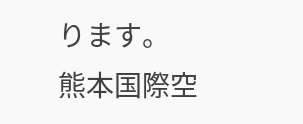ります。
熊本国際空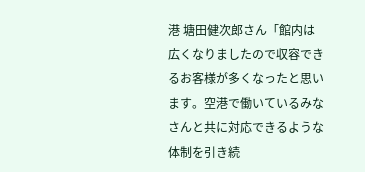港 塘田健次郎さん「館内は広くなりましたので収容できるお客様が多くなったと思います。空港で働いているみなさんと共に対応できるような体制を引き続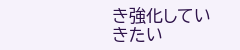き強化していきたい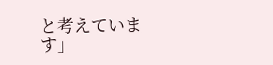と考えています」